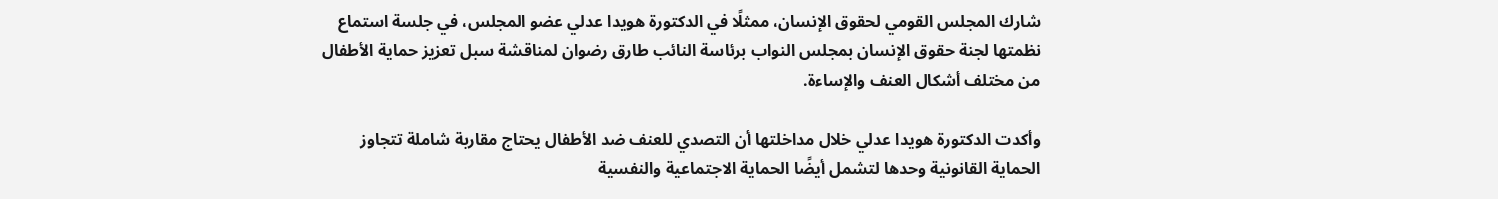شارك المجلس القومي لحقوق الإنسان، ممثلًا في الدكتورة هويدا عدلي عضو المجلس، في جلسة استماع نظمتها لجنة حقوق الإنسان بمجلس النواب برئاسة النائب طارق رضوان لمناقشة سبل تعزيز حماية الأطفال من مختلف أشكال العنف والإساءة.

وأكدت الدكتورة هويدا عدلي خلال مداخلتها أن التصدي للعنف ضد الأطفال يحتاج مقاربة شاملة تتجاوز الحماية القانونية وحدها لتشمل أيضًا الحماية الاجتماعية والنفسية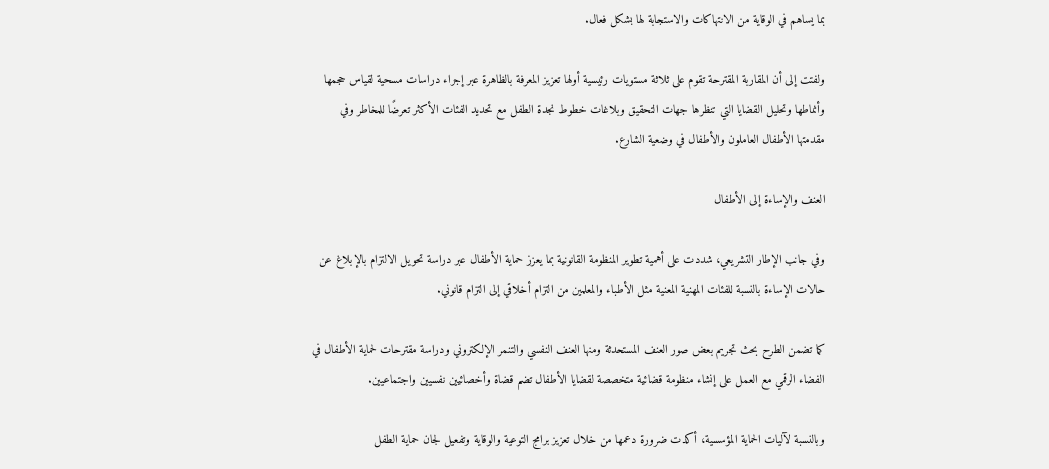بما يساهم في الوقاية من الانتهاكات والاستجابة لها بشكل فعال.

ولفتت إلى أن المقاربة المقترحة تقوم على ثلاثة مستويات رئيسية أولها تعزيز المعرفة بالظاهرة عبر إجراء دراسات مسحية لقياس حجمها وأنماطها وتحليل القضايا التي تنظرها جهات التحقيق وبلاغات خطوط نجدة الطفل مع تحديد الفئات الأكثر تعرضًا للمخاطر وفي مقدمتها الأطفال العاملون والأطفال في وضعية الشارع.

العنف والإساءة إلى الأطفال

وفي جانب الإطار التشريعي، شددت على أهمية تطوير المنظومة القانونية بما يعزز حماية الأطفال عبر دراسة تحويل الالتزام بالإبلاغ عن حالات الإساءة بالنسبة للفئات المهنية المعنية مثل الأطباء والمعلمين من التزام أخلاقي إلى التزام قانوني.

كما تضمن الطرح بحث تجريم بعض صور العنف المستحدثة ومنها العنف النفسي والتنمر الإلكتروني ودراسة مقترحات لحماية الأطفال في الفضاء الرقمي مع العمل على إنشاء منظومة قضائية متخصصة لقضايا الأطفال تضم قضاة وأخصائيين نفسيين واجتماعيين.

وبالنسبة لآليات الحماية المؤسسية، أكدت ضرورة دعمها من خلال تعزيز برامج التوعية والوقاية وتفعيل لجان حماية الطفل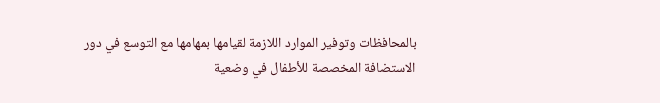بالمحافظات وتوفير الموارد اللازمة لقيامها بمهامها مع التوسع في دور الاستضافة المخصصة للأطفال في وضعية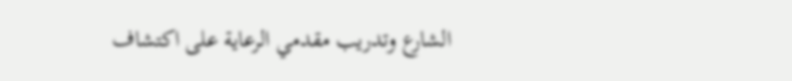الشارع وتدريب مقدمي الرعاية على اكتشاف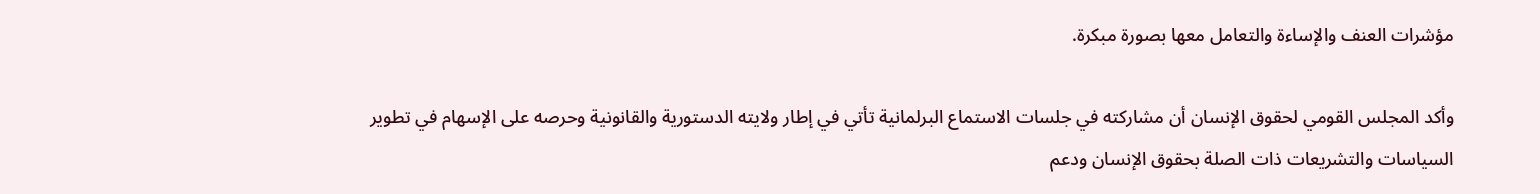مؤشرات العنف والإساءة والتعامل معها بصورة مبكرة.

وأكد المجلس القومي لحقوق الإنسان أن مشاركته في جلسات الاستماع البرلمانية تأتي في إطار ولايته الدستورية والقانونية وحرصه على الإسهام في تطوير السياسات والتشريعات ذات الصلة بحقوق الإنسان ودعم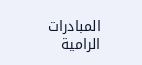المبادرات الرامية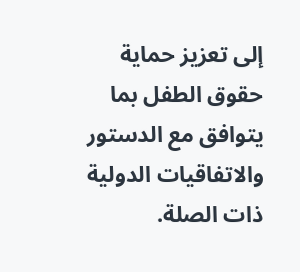إلى تعزيز حماية حقوق الطفل بما يتوافق مع الدستور والاتفاقيات الدولية ذات الصلة.